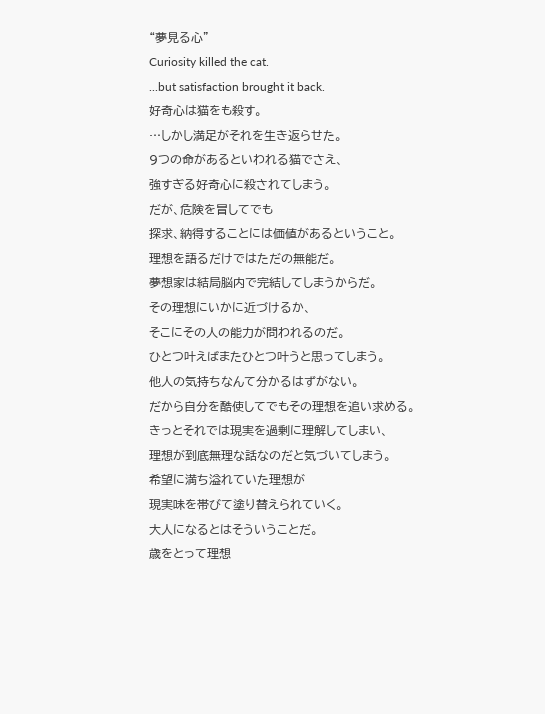“夢見る心”
Curiosity killed the cat.
...but satisfaction brought it back.
好奇心は猫をも殺す。
…しかし満足がそれを生き返らせた。
9つの命があるといわれる猫でさえ、
強すぎる好奇心に殺されてしまう。
だが、危険を冒してでも
探求、納得することには価値があるということ。
理想を語るだけではただの無能だ。
夢想家は結局脳内で完結してしまうからだ。
その理想にいかに近づけるか、
そこにその人の能力が問われるのだ。
ひとつ叶えばまたひとつ叶うと思ってしまう。
他人の気持ちなんて分かるはずがない。
だから自分を酷使してでもその理想を追い求める。
きっとそれでは現実を過剰に理解してしまい、
理想が到底無理な話なのだと気づいてしまう。
希望に満ち溢れていた理想が
現実味を帯びて塗り替えられていく。
大人になるとはそういうことだ。
歳をとって理想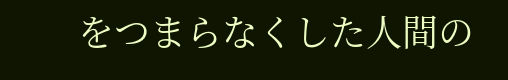をつまらなくした人間の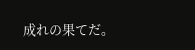成れの果てだ。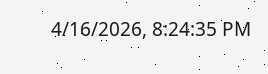4/16/2026, 8:24:35 PM